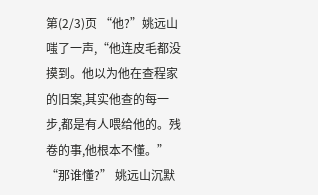第(2/3)页 “他?”姚远山嗤了一声,“他连皮毛都没摸到。他以为他在查程家的旧案,其实他查的每一步,都是有人喂给他的。残卷的事,他根本不懂。” “那谁懂?” 姚远山沉默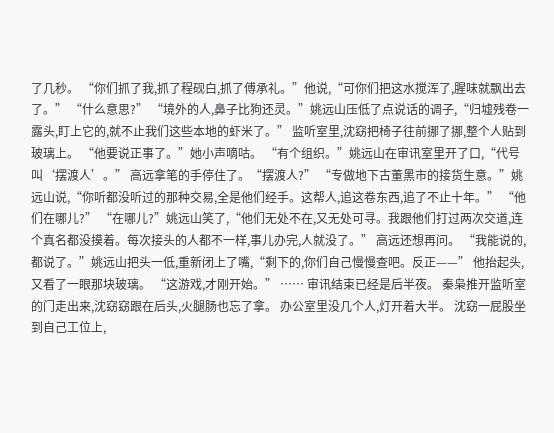了几秒。 “你们抓了我,抓了程砚白,抓了傅承礼。”他说,“可你们把这水搅浑了,腥味就飘出去了。” “什么意思?” “境外的人,鼻子比狗还灵。”姚远山压低了点说话的调子,“归墟残卷一露头,盯上它的,就不止我们这些本地的虾米了。” 监听室里,沈窈把椅子往前挪了挪,整个人贴到玻璃上。 “他要说正事了。”她小声嘀咕。 “有个组织。”姚远山在审讯室里开了口,“代号叫‘摆渡人’。” 高远拿笔的手停住了。“摆渡人?” “专做地下古董黑市的接货生意。”姚远山说,“你听都没听过的那种交易,全是他们经手。这帮人,追这卷东西,追了不止十年。” “他们在哪儿?” “在哪儿?”姚远山笑了,“他们无处不在,又无处可寻。我跟他们打过两次交道,连个真名都没摸着。每次接头的人都不一样,事儿办完,人就没了。” 高远还想再问。 “我能说的,都说了。”姚远山把头一低,重新闭上了嘴,“剩下的,你们自己慢慢查吧。反正——” 他抬起头,又看了一眼那块玻璃。 “这游戏,才刚开始。” …… 审讯结束已经是后半夜。 秦枭推开监听室的门走出来,沈窈窈跟在后头,火腿肠也忘了拿。 办公室里没几个人,灯开着大半。 沈窈一屁股坐到自己工位上,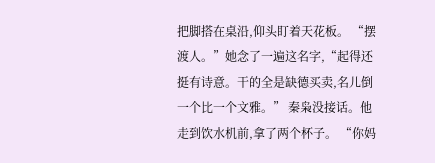把脚搭在桌沿,仰头盯着天花板。 “摆渡人。”她念了一遍这名字,“起得还挺有诗意。干的全是缺德买卖,名儿倒一个比一个文雅。” 秦枭没接话。他走到饮水机前,拿了两个杯子。 “你妈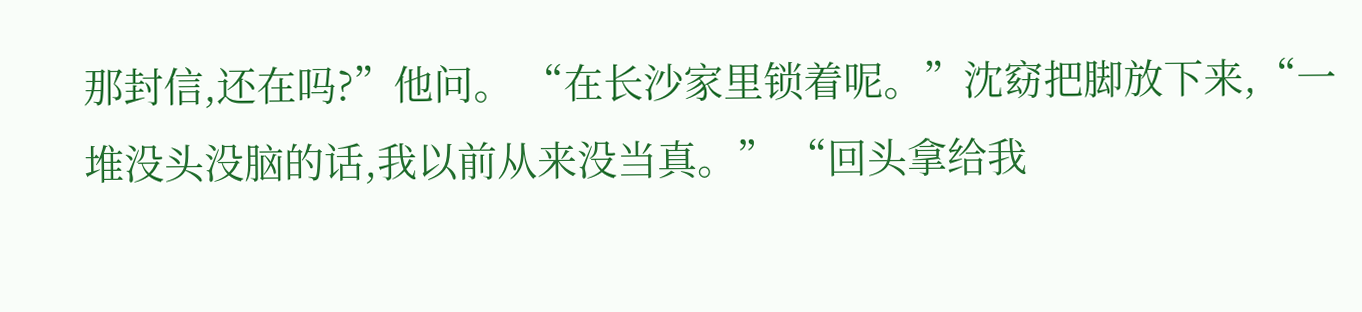那封信,还在吗?”他问。 “在长沙家里锁着呢。”沈窈把脚放下来,“一堆没头没脑的话,我以前从来没当真。” “回头拿给我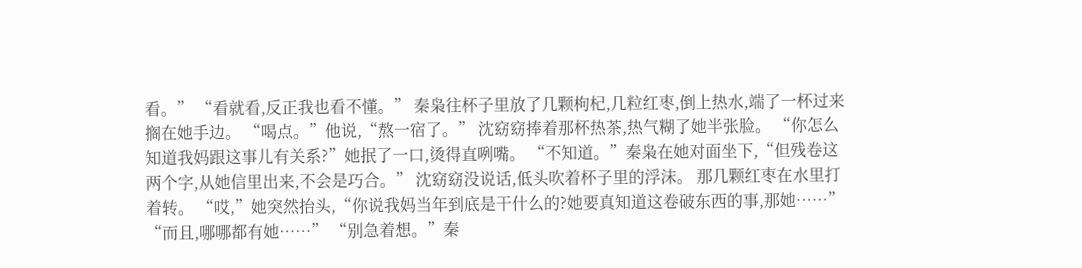看。” “看就看,反正我也看不懂。” 秦枭往杯子里放了几颗枸杞,几粒红枣,倒上热水,端了一杯过来搁在她手边。 “喝点。”他说,“熬一宿了。” 沈窈窈捧着那杯热茶,热气糊了她半张脸。 “你怎么知道我妈跟这事儿有关系?”她抿了一口,烫得直咧嘴。 “不知道。”秦枭在她对面坐下,“但残卷这两个字,从她信里出来,不会是巧合。” 沈窈窈没说话,低头吹着杯子里的浮沫。 那几颗红枣在水里打着转。 “哎,”她突然抬头,“你说我妈当年到底是干什么的?她要真知道这卷破东西的事,那她……” “而且,哪哪都有她……” “别急着想。”秦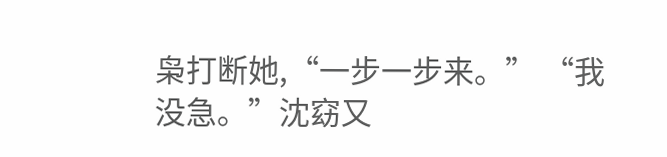枭打断她,“一步一步来。” “我没急。”沈窈又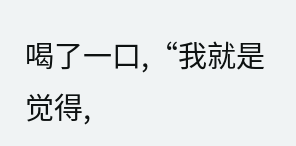喝了一口,“我就是觉得,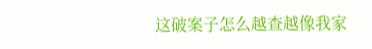这破案子怎么越查越像我家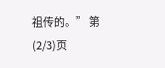祖传的。” 第(2/3)页